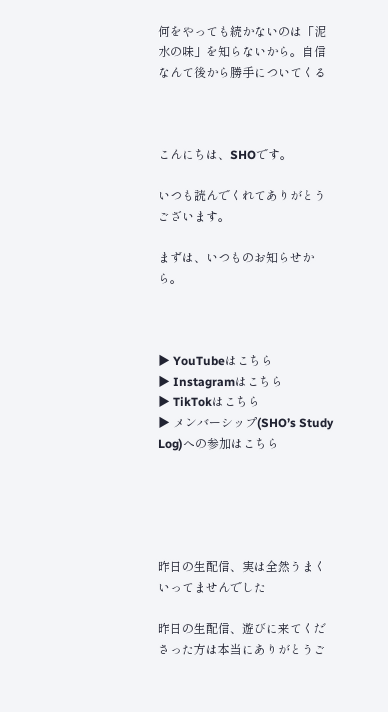何をやっても続かないのは「泥水の味」を知らないから。自信なんて後から勝手についてくる



こんにちは、SHOです。

いつも読んでくれてありがとうございます。

まずは、いつものお知らせから。



▶ YouTubeはこちら
▶ Instagramはこちら
▶ TikTokはこちら
▶ メンバーシップ(SHO’s Study Log)への参加はこちら





昨日の生配信、実は全然うまくいってませんでした

昨日の生配信、遊びに来てくださった方は本当にありがとうご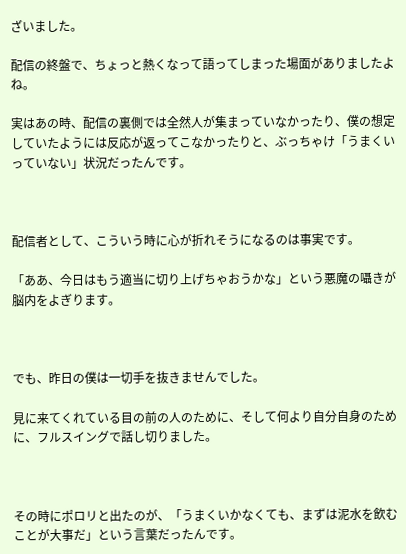ざいました。

配信の終盤で、ちょっと熱くなって語ってしまった場面がありましたよね。

実はあの時、配信の裏側では全然人が集まっていなかったり、僕の想定していたようには反応が返ってこなかったりと、ぶっちゃけ「うまくいっていない」状況だったんです。



配信者として、こういう時に心が折れそうになるのは事実です。

「ああ、今日はもう適当に切り上げちゃおうかな」という悪魔の囁きが脳内をよぎります。



でも、昨日の僕は一切手を抜きませんでした。

見に来てくれている目の前の人のために、そして何より自分自身のために、フルスイングで話し切りました。



その時にポロリと出たのが、「うまくいかなくても、まずは泥水を飲むことが大事だ」という言葉だったんです。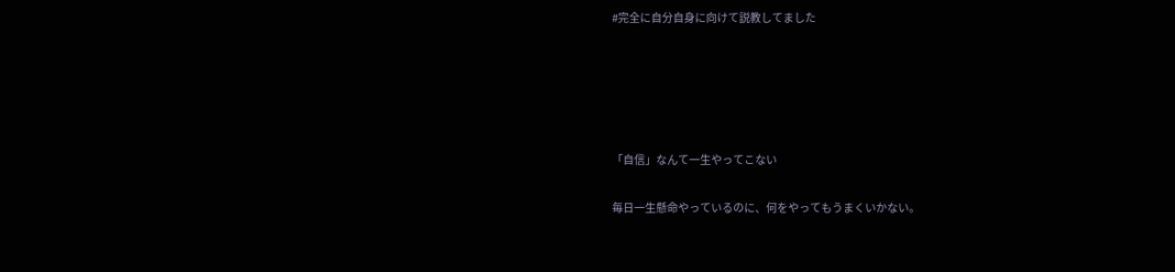#完全に自分自身に向けて説教してました





「自信」なんて一生やってこない

毎日一生懸命やっているのに、何をやってもうまくいかない。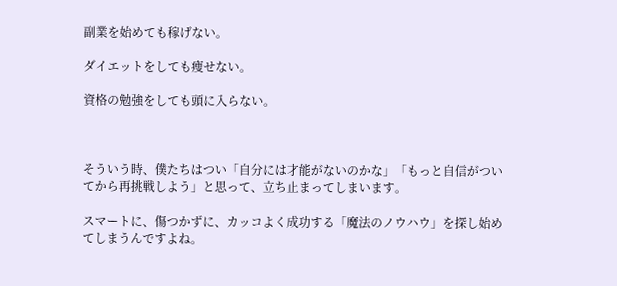副業を始めても稼げない。

ダイエットをしても痩せない。

資格の勉強をしても頭に入らない。



そういう時、僕たちはつい「自分には才能がないのかな」「もっと自信がついてから再挑戦しよう」と思って、立ち止まってしまいます。

スマートに、傷つかずに、カッコよく成功する「魔法のノウハウ」を探し始めてしまうんですよね。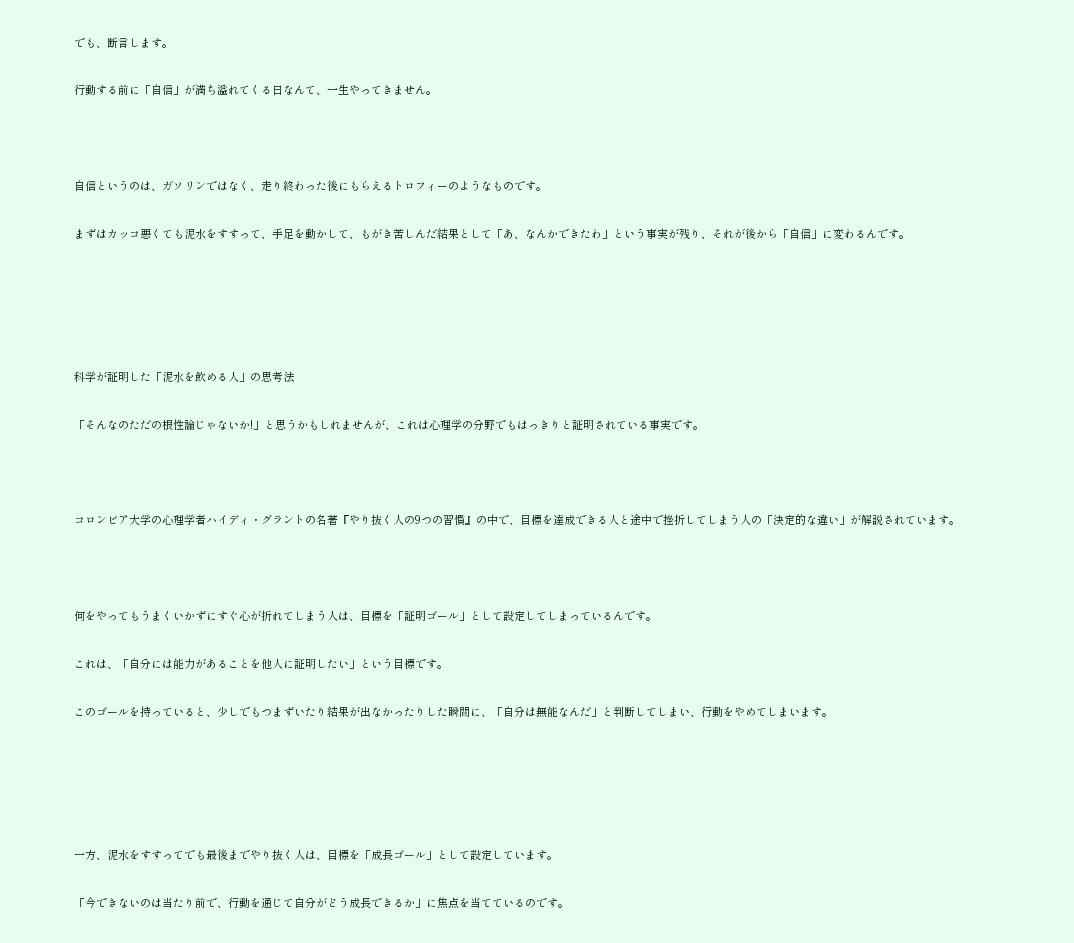でも、断言します。

行動する前に「自信」が満ち溢れてくる日なんて、一生やってきません。



自信というのは、ガソリンではなく、走り終わった後にもらえるトロフィーのようなものです。

まずはカッコ悪くても泥水をすすって、手足を動かして、もがき苦しんだ結果として「あ、なんかできたわ」という事実が残り、それが後から「自信」に変わるんです。





科学が証明した「泥水を飲める人」の思考法

「そんなのただの根性論じゃないか!」と思うかもしれませんが、これは心理学の分野でもはっきりと証明されている事実です。



コロンビア大学の心理学者ハイディ・グラントの名著『やり抜く人の9つの習慣』の中で、目標を達成できる人と途中で挫折してしまう人の「決定的な違い」が解説されています。



何をやってもうまくいかずにすぐ心が折れてしまう人は、目標を「証明ゴール」として設定してしまっているんです。

これは、「自分には能力があることを他人に証明したい」という目標です。

このゴールを持っていると、少しでもつまずいたり結果が出なかったりした瞬間に、「自分は無能なんだ」と判断してしまい、行動をやめてしまいます。





一方、泥水をすすってでも最後までやり抜く人は、目標を「成長ゴール」として設定しています。

「今できないのは当たり前で、行動を通じて自分がどう成長できるか」に焦点を当てているのです。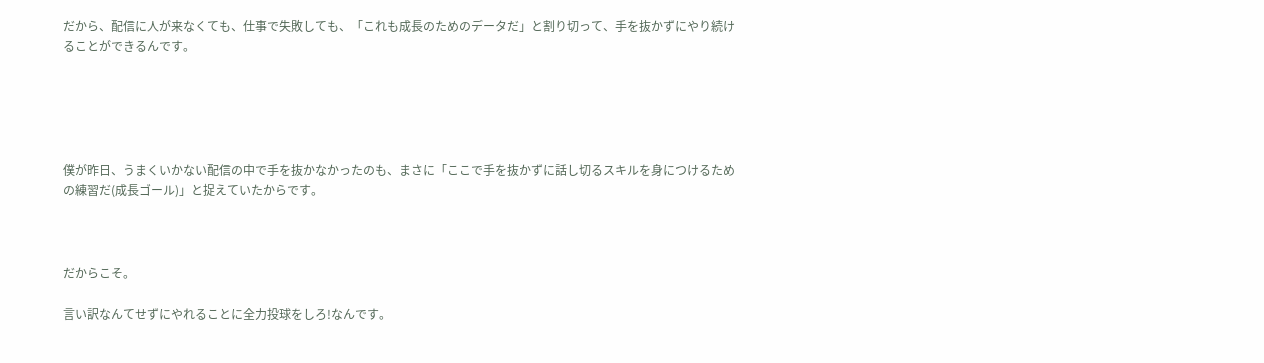だから、配信に人が来なくても、仕事で失敗しても、「これも成長のためのデータだ」と割り切って、手を抜かずにやり続けることができるんです。





僕が昨日、うまくいかない配信の中で手を抜かなかったのも、まさに「ここで手を抜かずに話し切るスキルを身につけるための練習だ(成長ゴール)」と捉えていたからです。



だからこそ。

言い訳なんてせずにやれることに全力投球をしろ!なんです。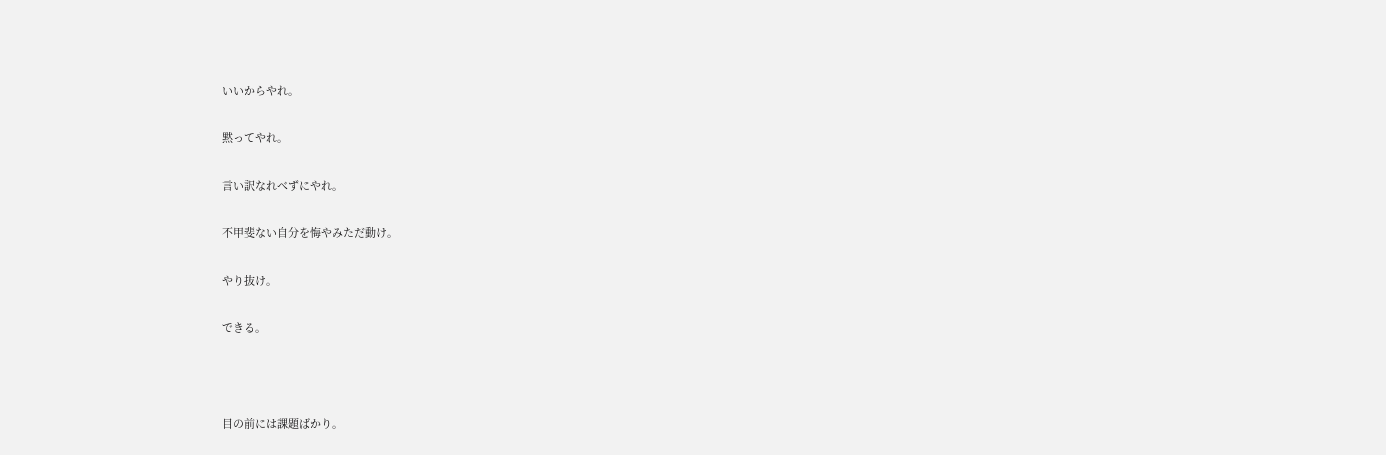いいからやれ。

黙ってやれ。

言い訳なれべずにやれ。

不甲斐ない自分を悔やみただ動け。

やり抜け。

できる。



目の前には課題ばかり。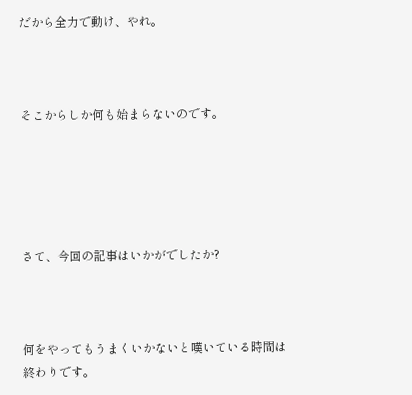だから全力で動け、やれ。



そこからしか何も始まらないのです。





さて、今回の記事はいかがでしたか?



何をやってもうまくいかないと嘆いている時間は終わりです。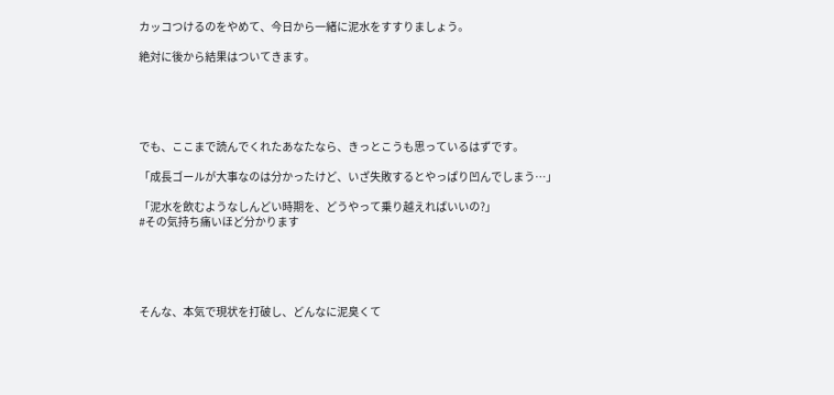カッコつけるのをやめて、今日から一緒に泥水をすすりましょう。

絶対に後から結果はついてきます。





でも、ここまで読んでくれたあなたなら、きっとこうも思っているはずです。

「成長ゴールが大事なのは分かったけど、いざ失敗するとやっぱり凹んでしまう…」

「泥水を飲むようなしんどい時期を、どうやって乗り越えればいいの?」
#その気持ち痛いほど分かります





そんな、本気で現状を打破し、どんなに泥臭くて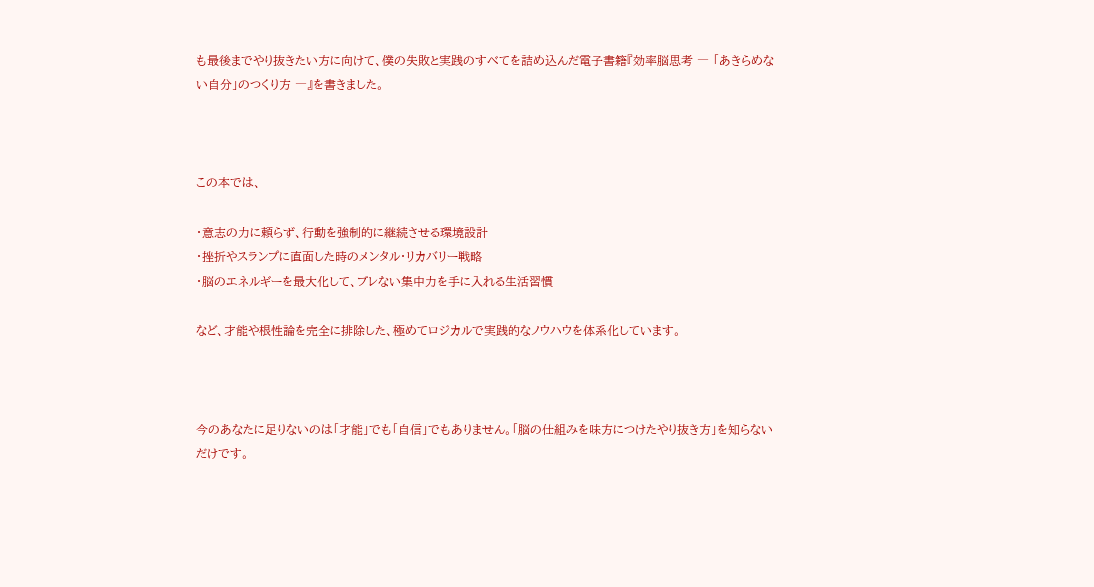も最後までやり抜きたい方に向けて、僕の失敗と実践のすべてを詰め込んだ電子書籍『効率脳思考 ― 「あきらめない自分」のつくり方 ―』を書きました。



この本では、

・意志の力に頼らず、行動を強制的に継続させる環境設計
・挫折やスランプに直面した時のメンタル・リカバリー戦略
・脳のエネルギーを最大化して、ブレない集中力を手に入れる生活習慣

など、才能や根性論を完全に排除した、極めてロジカルで実践的なノウハウを体系化しています。



今のあなたに足りないのは「才能」でも「自信」でもありません。「脳の仕組みを味方につけたやり抜き方」を知らないだけです。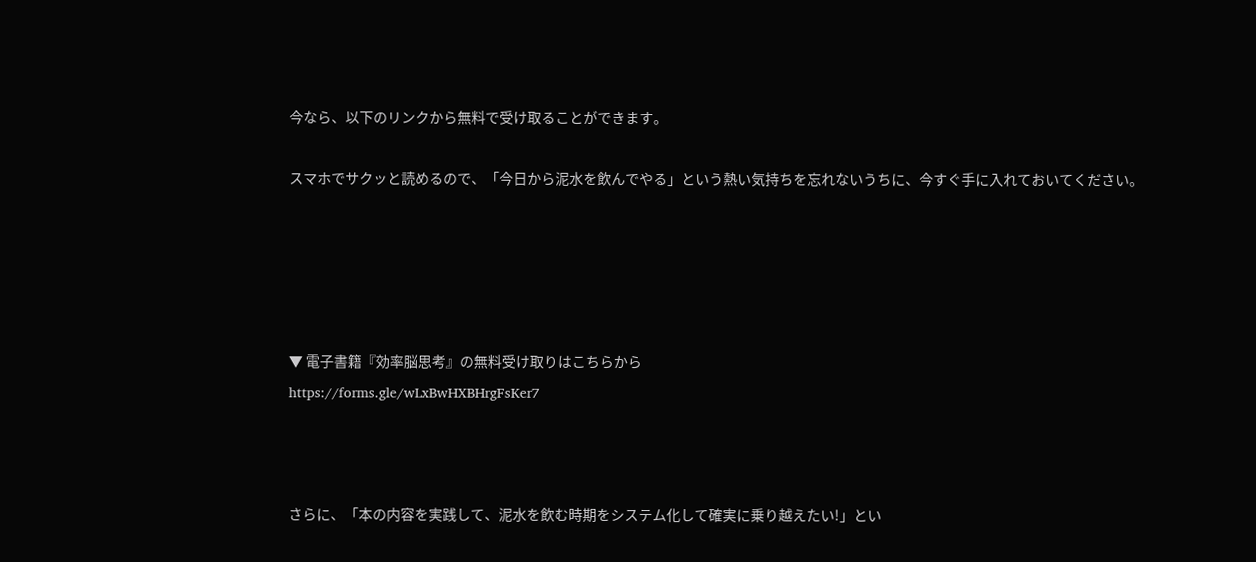今なら、以下のリンクから無料で受け取ることができます。

スマホでサクッと読めるので、「今日から泥水を飲んでやる」という熱い気持ちを忘れないうちに、今すぐ手に入れておいてください。





▼ 電子書籍『効率脳思考』の無料受け取りはこちらから
https://forms.gle/wLxBwHXBHrgFsKer7



さらに、「本の内容を実践して、泥水を飲む時期をシステム化して確実に乗り越えたい!」とい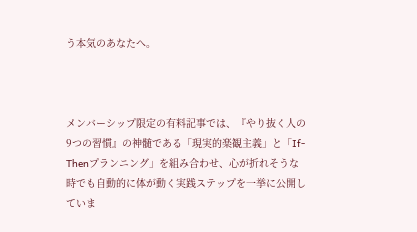う本気のあなたへ。



メンバーシップ限定の有料記事では、『やり抜く人の9つの習慣』の神髄である「現実的楽観主義」と「If-Thenプランニング」を組み合わせ、心が折れそうな時でも自動的に体が動く実践ステップを一挙に公開していま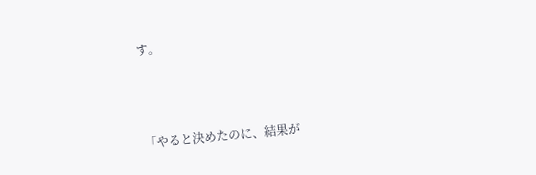す。



「やると決めたのに、結果が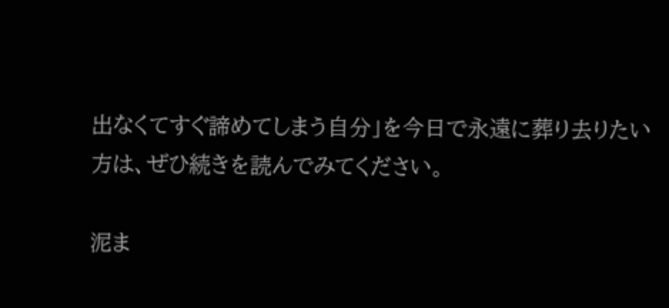出なくてすぐ諦めてしまう自分」を今日で永遠に葬り去りたい方は、ぜひ続きを読んでみてください。

泥ま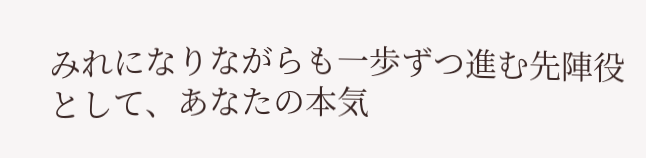みれになりながらも一歩ずつ進む先陣役として、あなたの本気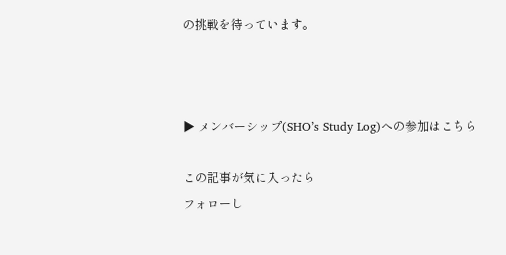の挑戦を待っています。



▶ メンバーシップ(SHO’s Study Log)への参加はこちら

この記事が気に入ったら
フォローし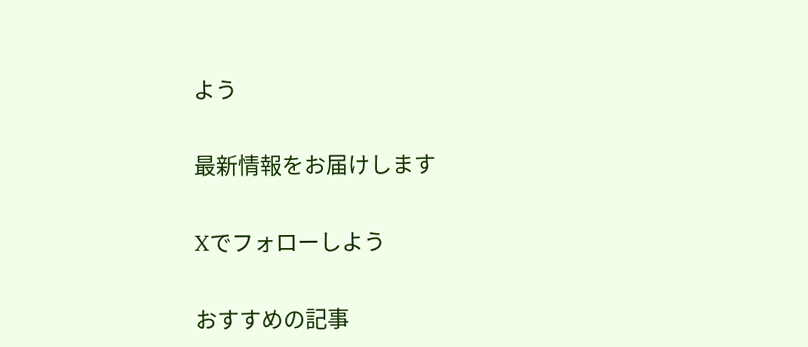よう

最新情報をお届けします

Xでフォローしよう

おすすめの記事